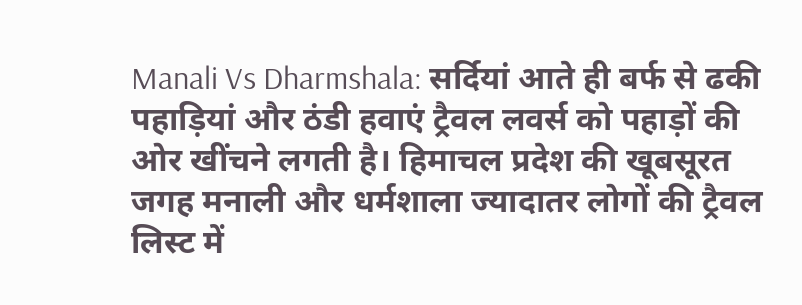Manali Vs Dharmshala: सर्दियां आते ही बर्फ से ढकी पहाड़ियां और ठंडी हवाएं ट्रैवल लवर्स को पहाड़ों की ओर खींचने लगती है। हिमाचल प्रदेश की खूबसूरत जगह मनाली और धर्मशाला ज्यादातर लोगों की ट्रैवल लिस्ट में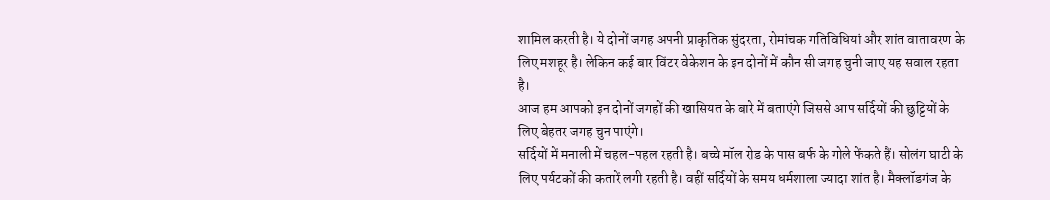शामिल करती है। ये दोनों जगह अपनी प्राकृतिक सुंदरता, रोमांचक गतिविधियां और शांत वातावरण के लिए मशहूर है। लेकिन कई बार विंटर वेकेशन के इन दोनों में कौन सी जगह चुनी जाए यह सवाल रहता है।
आज हम आपको इन दोनों जगहों की खासियत के बारे में बताएंगे जिससे आप सर्दियों की छुट्टियों के लिए बेहतर जगह चुन पाएंगे।
सर्दियों में मनाली में चहल-पहल रहती है। बच्चे मॉल रोड के पास बर्फ के गोले फेंकते हैं। सोलंग घाटी के लिए पर्यटकों की कतारें लगी रहती है। वहीं सर्दियों के समय धर्मशाला ज्यादा शांत है। मैक्लॉडगंज के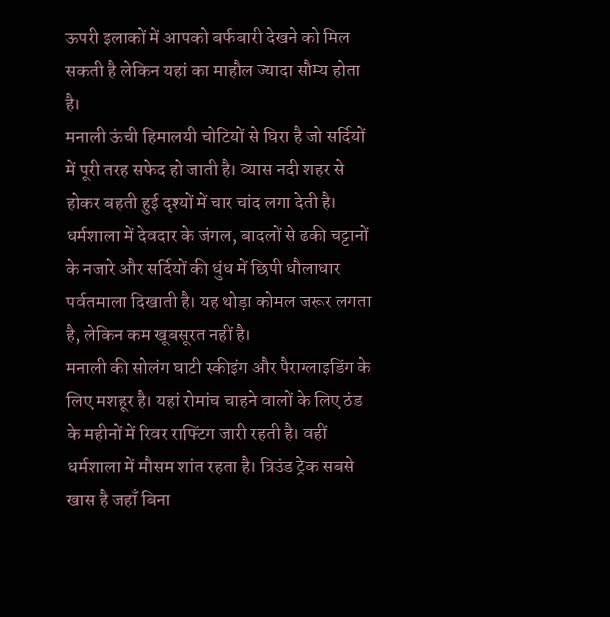ऊपरी इलाकों में आपको बर्फबारी देखने को मिल सकती है लेकिन यहां का माहौल ज्यादा सौम्य होता है।
मनाली ऊंची हिमालयी चोटियों से घिरा है जो सर्दियों में पूरी तरह सफेद हो जाती है। व्यास नदी शहर से होकर बहती हुई दृश्यों में चार चांद लगा देती है। धर्मशाला में देवदार के जंगल, बादलों से ढकी चट्टानों के नजारे और सर्दियों की धुंध में छिपी धौलाधार पर्वतमाला दिखाती है। यह थोड़ा कोमल जरूर लगता है, लेकिन कम खूबसूरत नहीं है।
मनाली की सोलंग घाटी स्कीइंग और पैराग्लाइडिंग के लिए मशहूर है। यहां रोमांच चाहने वालों के लिए ठंड के महीनों में रिवर राफ्टिंग जारी रहती है। वहीं धर्मशाला में मौसम शांत रहता है। त्रिउंड ट्रेक सबसे खास है जहाँ बिना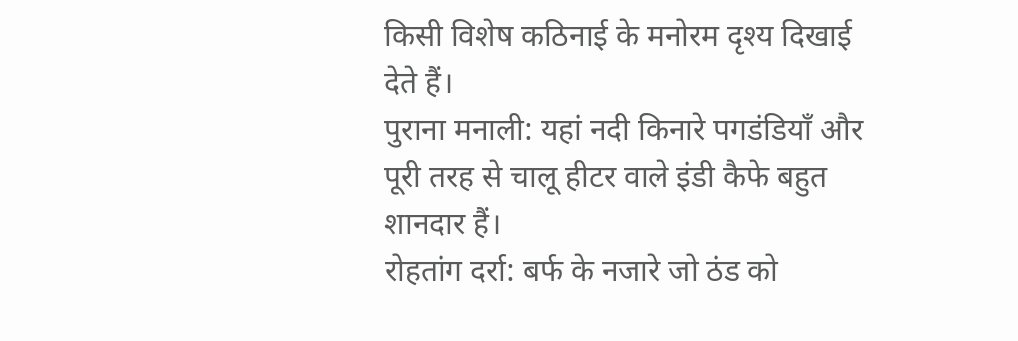किसी विशेष कठिनाई के मनोरम दृश्य दिखाई देते हैं।
पुराना मनाली: यहां नदी किनारे पगडंडियाँ और पूरी तरह से चालू हीटर वाले इंडी कैफे बहुत शानदार हैं।
रोहतांग दर्रा: बर्फ के नजारे जो ठंड को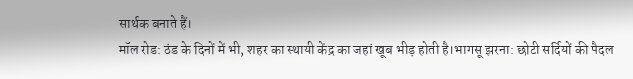सार्थक बनाते हैं।
मॉल रोड: ठंड के दिनों में भी, शहर का स्थायी केंद्र का जहां खूब भीड़ होती है।भागसू झरना: छोटी सर्दियों की पैदल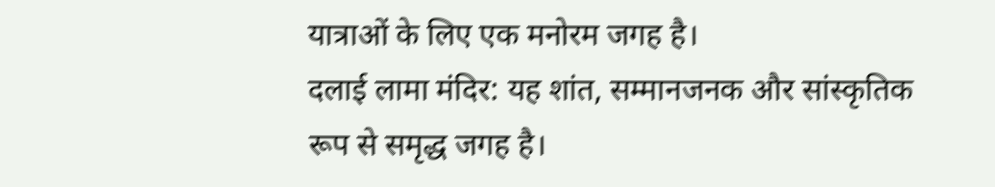यात्राओं के लिए एक मनोरम जगह है।
दलाई लामा मंदिर: यह शांत, सम्मानजनक और सांस्कृतिक रूप से समृद्ध जगह है।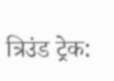त्रिउंड ट्रेक: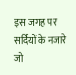इस जगह पर सर्दियों के नजारे जो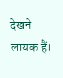देखने लायक हैं।